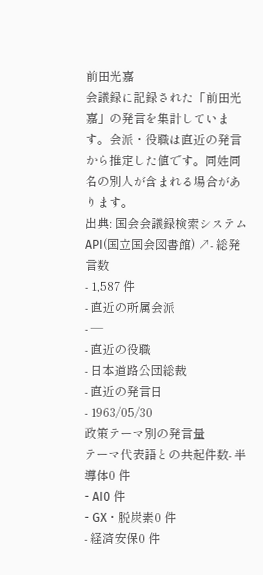前田光嘉
会議録に記録された「前田光嘉」の発言を集計しています。会派・役職は直近の発言から推定した値です。同姓同名の別人が含まれる場合があります。
出典: 国会会議録検索システム API(国立国会図書館) ↗- 総発言数
- 1,587 件
- 直近の所属会派
- —
- 直近の役職
- 日本道路公団総裁
- 直近の発言日
- 1963/05/30
政策テーマ別の発言量
テーマ代表語との共起件数- 半導体0 件
- AI0 件
- GX・脱炭素0 件
- 経済安保0 件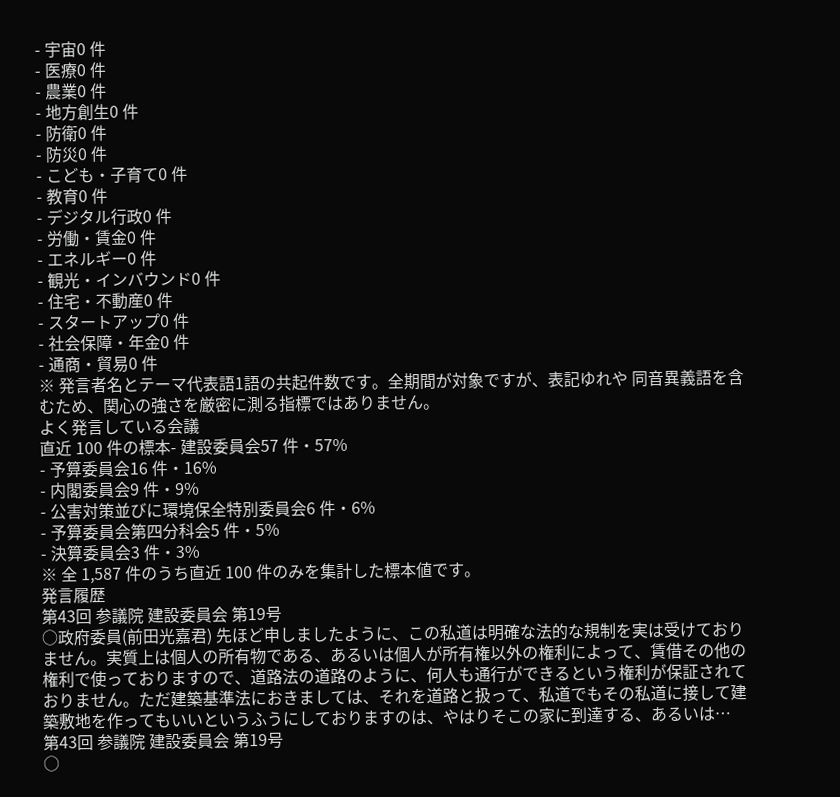- 宇宙0 件
- 医療0 件
- 農業0 件
- 地方創生0 件
- 防衛0 件
- 防災0 件
- こども・子育て0 件
- 教育0 件
- デジタル行政0 件
- 労働・賃金0 件
- エネルギー0 件
- 観光・インバウンド0 件
- 住宅・不動産0 件
- スタートアップ0 件
- 社会保障・年金0 件
- 通商・貿易0 件
※ 発言者名とテーマ代表語1語の共起件数です。全期間が対象ですが、表記ゆれや 同音異義語を含むため、関心の強さを厳密に測る指標ではありません。
よく発言している会議
直近 100 件の標本- 建設委員会57 件・57%
- 予算委員会16 件・16%
- 内閣委員会9 件・9%
- 公害対策並びに環境保全特別委員会6 件・6%
- 予算委員会第四分科会5 件・5%
- 決算委員会3 件・3%
※ 全 1,587 件のうち直近 100 件のみを集計した標本値です。
発言履歴
第43回 参議院 建設委員会 第19号
○政府委員(前田光嘉君) 先ほど申しましたように、この私道は明確な法的な規制を実は受けておりません。実質上は個人の所有物である、あるいは個人が所有権以外の権利によって、賃借その他の権利で使っておりますので、道路法の道路のように、何人も通行ができるという権利が保証されておりません。ただ建築基準法におきましては、それを道路と扱って、私道でもその私道に接して建築敷地を作ってもいいというふうにしておりますのは、やはりそこの家に到達する、あるいは…
第43回 参議院 建設委員会 第19号
○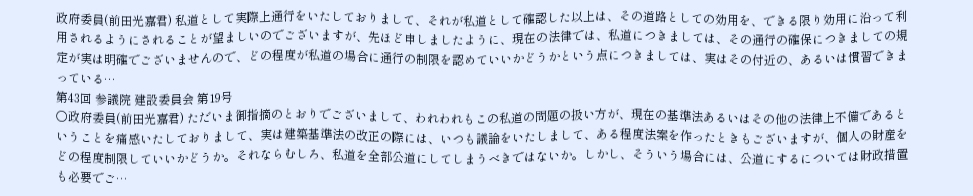政府委員(前田光嘉君) 私道として実際上通行をいたしておりまして、それが私道として確認した以上は、その道路としての効用を、できる限り効用に沿って利用されるようにされることが望ましいのでございますが、先ほど申しましたように、現在の法律では、私道につきましては、その通行の確保につきましての規定が実は明確でございませんので、どの程度が私道の場合に通行の制限を認めていいかどうかという点につきましては、実はその付近の、あるいは慣習できまっている…
第43回 参議院 建設委員会 第19号
○政府委員(前田光嘉君) ただいま御指摘のとおりでございまして、われわれもこの私道の問題の扱い方が、現在の基準法あるいはその他の法律上不備であるということを痛感いたしておりまして、実は建築基準法の改正の際には、いつも議論をいたしまして、ある程度法案を作ったときもございますが、個人の財産をどの程度制限していいかどうか。それならむしろ、私道を全部公道にしてしまうべきではないか。しかし、そういう場合には、公道にするについては財政措置も必要でご…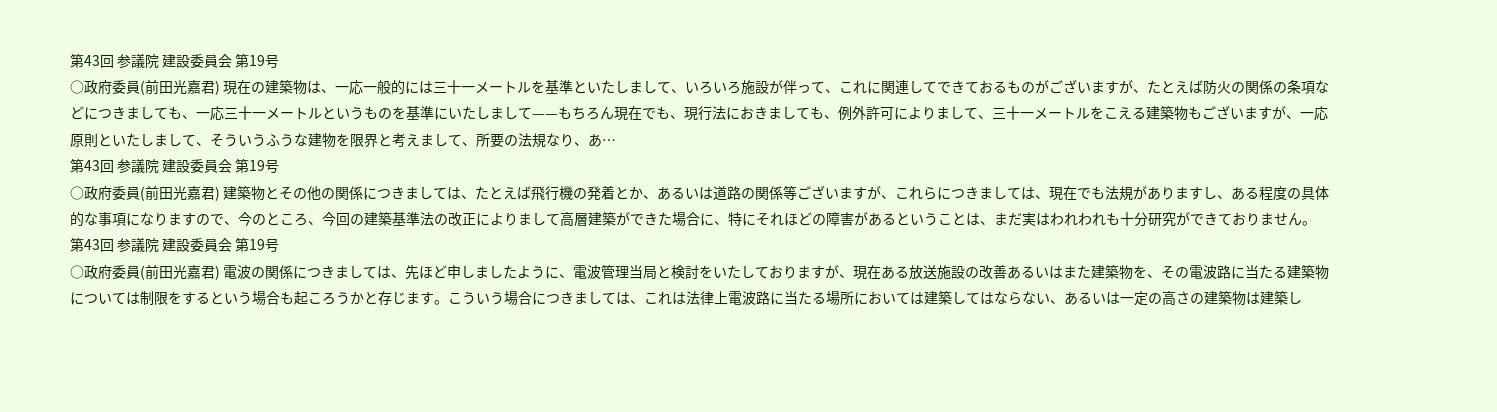第43回 参議院 建設委員会 第19号
○政府委員(前田光嘉君) 現在の建築物は、一応一般的には三十一メートルを基準といたしまして、いろいろ施設が伴って、これに関連してできておるものがございますが、たとえば防火の関係の条項などにつきましても、一応三十一メートルというものを基準にいたしまして——もちろん現在でも、現行法におきましても、例外許可によりまして、三十一メートルをこえる建築物もございますが、一応原則といたしまして、そういうふうな建物を限界と考えまして、所要の法規なり、あ…
第43回 参議院 建設委員会 第19号
○政府委員(前田光嘉君) 建築物とその他の関係につきましては、たとえば飛行機の発着とか、あるいは道路の関係等ございますが、これらにつきましては、現在でも法規がありますし、ある程度の具体的な事項になりますので、今のところ、今回の建築基準法の改正によりまして高層建築ができた場合に、特にそれほどの障害があるということは、まだ実はわれわれも十分研究ができておりません。
第43回 参議院 建設委員会 第19号
○政府委員(前田光嘉君) 電波の関係につきましては、先ほど申しましたように、電波管理当局と検討をいたしておりますが、現在ある放送施設の改善あるいはまた建築物を、その電波路に当たる建築物については制限をするという場合も起ころうかと存じます。こういう場合につきましては、これは法律上電波路に当たる場所においては建築してはならない、あるいは一定の高さの建築物は建築し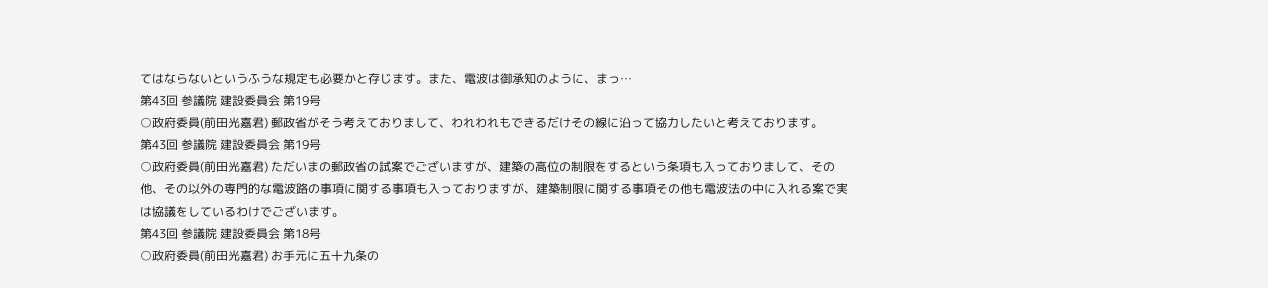てはならないというふうな規定も必要かと存じます。また、電波は御承知のように、まっ…
第43回 参議院 建設委員会 第19号
○政府委員(前田光嘉君) 郵政省がそう考えておりまして、われわれもできるだけその線に沿って協力したいと考えております。
第43回 参議院 建設委員会 第19号
○政府委員(前田光嘉君) ただいまの郵政省の試案でございますが、建築の高位の制限をするという条項も入っておりまして、その他、その以外の専門的な電波路の事項に関する事項も入っておりますが、建築制限に関する事項その他も電波法の中に入れる案で実は協議をしているわけでございます。
第43回 参議院 建設委員会 第18号
○政府委員(前田光嘉君) お手元に五十九条の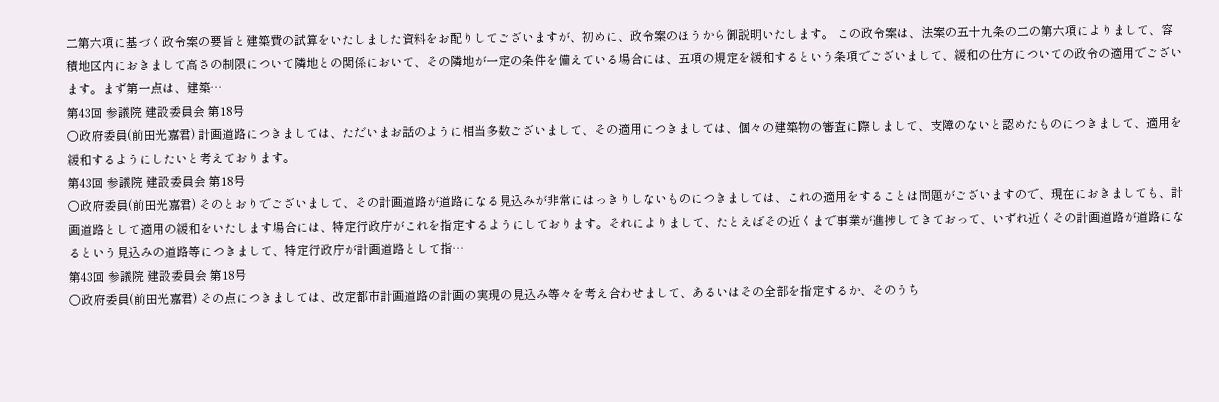二第六項に基づく政令案の要旨と建築費の試算をいたしました資料をお配りしてございますが、初めに、政令案のほうから御説明いたします。 この政令案は、法案の五十九条の二の第六項によりまして、容積地区内におきまして高さの制限について隣地との関係において、その隣地が一定の条件を備えている場合には、五項の規定を緩和するという条項でございまして、緩和の仕方についての政令の適用でございます。まず第一点は、建築…
第43回 参議院 建設委員会 第18号
○政府委員(前田光嘉君) 計画道路につきましては、ただいまお話のように相当多数ございまして、その適用につきましては、個々の建築物の審査に際しまして、支障のないと認めたものにつきまして、適用を緩和するようにしたいと考えております。
第43回 参議院 建設委員会 第18号
○政府委員(前田光嘉君) そのとおりでございまして、その計画道路が道路になる見込みが非常にはっきりしないものにつきましては、これの適用をすることは問題がございますので、現在におきましても、計画道路として適用の緩和をいたします場合には、特定行政庁がこれを指定するようにしております。それによりまして、たとえばその近くまで事業が進捗してきておって、いずれ近くその計画道路が道路になるという見込みの道路等につきまして、特定行政庁が計画道路として指…
第43回 参議院 建設委員会 第18号
○政府委員(前田光嘉君) その点につきましては、改定都市計画道路の計画の実現の見込み等々を考え合わせまして、あるいはその全部を指定するか、そのうち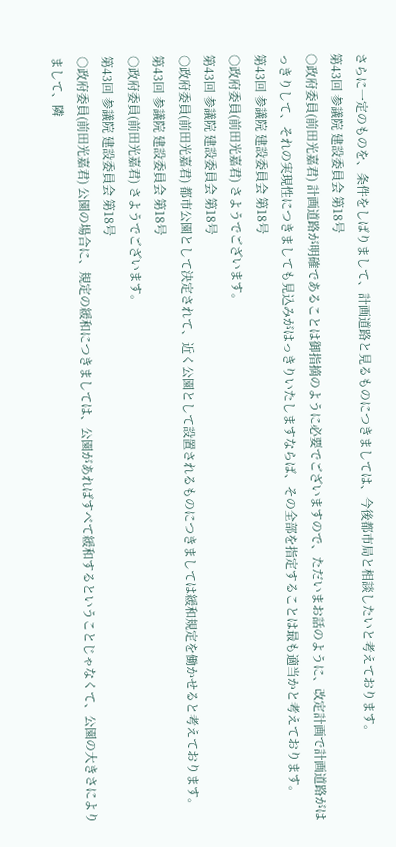さらに一定のものを、条件をしばりまして、計画道路と見るものにつきましては、今後都市局と相談したいと考えております。
第43回 参議院 建設委員会 第18号
○政府委員(前田光嘉君) 計画道路が明確であることは御指摘のように必要でございますので、ただいまお話のように、改定計画で計画道路がはっきりして、それの実現性につきましても見込みがはっきりいたしますならば、その全部を指定することは最も適当かと考えております。
第43回 参議院 建設委員会 第18号
○政府委員(前田光嘉君) さようでございます。
第43回 参議院 建設委員会 第18号
○政府委員(前田光嘉君) 都市公園として決定されて、近く公園として設置されるものにつきましては緩和規定を働かせると考えております。
第43回 参議院 建設委員会 第18号
○政府委員(前田光嘉君) さようでございます。
第43回 参議院 建設委員会 第18号
○政府委員(前田光嘉君) 公園の場合に、規定の緩和につきましては、公園があればすべて緩和するということじゃなくて、公園の大きさによりまして、隣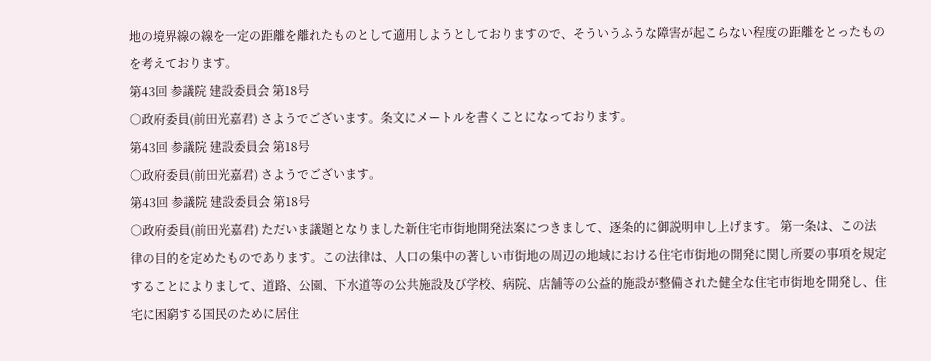地の境界線の線を一定の距離を離れたものとして適用しようとしておりますので、そういうふうな障害が起こらない程度の距離をとったものを考えております。
第43回 参議院 建設委員会 第18号
○政府委員(前田光嘉君) さようでございます。条文にメートルを書くことになっております。
第43回 参議院 建設委員会 第18号
○政府委員(前田光嘉君) さようでございます。
第43回 参議院 建設委員会 第18号
○政府委員(前田光嘉君) ただいま議題となりました新住宅市街地開発法案につきまして、逐条的に御説明申し上げます。 第一条は、この法律の目的を定めたものであります。この法律は、人口の集中の著しい市街地の周辺の地域における住宅市街地の開発に関し所要の事項を規定することによりまして、道路、公園、下水道等の公共施設及び学校、病院、店舗等の公益的施設が整備された健全な住宅市街地を開発し、住宅に困窮する国民のために居住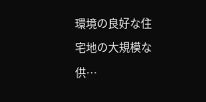環境の良好な住宅地の大規模な供…